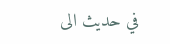في حديث الى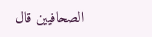الصحافيين قال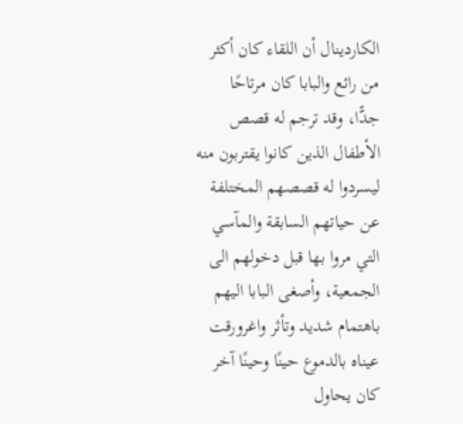الكاردينال أن اللقاء كان أكثر من رائع والبابا كان مرتاحًا جدًّا، وقد ترجم له قصص الأطفال الذين كانوا يقتربون منه ليسردوا له قصصهم المختلفة عن حياتهم السابقة والمآسي التي مروا بها قبل دخولهم الى الجمعية، وأصغى البابا اليهم باهتمام شديد وتأثر واغرورقت عيناه بالدموع حينًا وحينًا آخر كان يحاول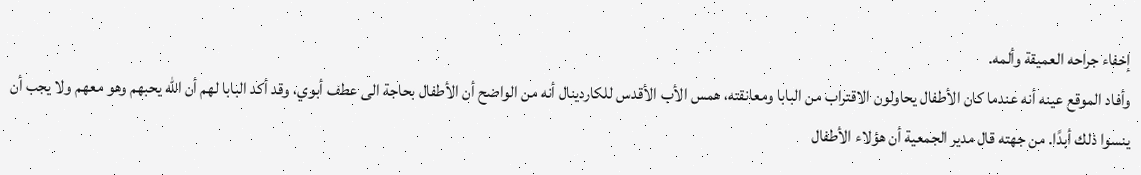إخفاء جراحه العميقة وألمه.
وأفاد الموقع عينه أنه عندما كان الأطفال يحاولون الاقتراب من البابا ومعانقته، همس الأب الأقدس للكاردينال أنه من الواضح أن الأطفال بحاجة الى عطف أبوي، وقد أكد البابا لهم أن الله يحبهم وهو معهم ولا يجب أن ينسوا ذلك أبدًا. من جهته قال مدير الجمعية أن هؤلاء الأطفال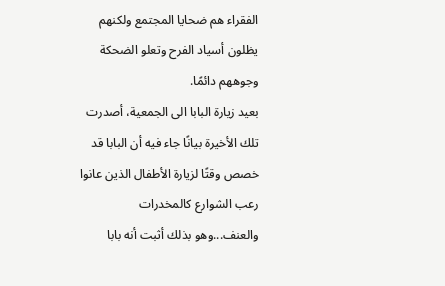الفقراء هم ضحايا المجتمع ولكنهم يظلون أسياد الفرح وتعلو الضحكة وجوههم دائمًا.
بعيد زيارة البابا الى الجمعية، أصدرت تلك الأخيرة بيانًا جاء فيه أن البابا قد خصص وقتًا لزيارة الأطفال الذين عانوا رعب الشوارع كالمخدرات والعنف...وهو بذلك أثبت أنه بابا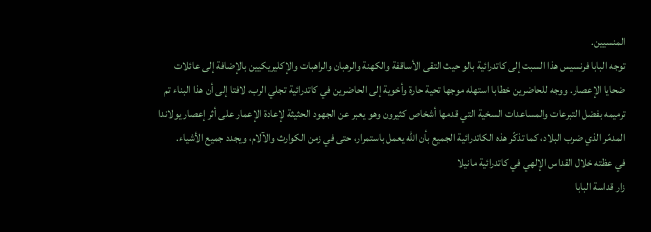المنسيين.
توجه البابا فرنسيس هذا السبت إلى كاتدرائية بالو حيث التقى الأساقفة والكهنة والرهبان والراهبات والإكليريكيين بالإضافة إلى عائلات ضحايا الإعصار. ووجه للحاضرين خطابا استهله موجها تحية حارة وأخوية إلى الحاضرين في كاتدرائية تجلي الرب، لافتا إلى أن هذا البناء تم ترميمه بفضل التبرعات والمساعدات السخية التي قدمها أشخاص كثيرون وهو يعبر عن الجهود الحثيثة لإعادة الإعمار على أثر إعصار يولاندا المدمّر الذي ضرب البلاد، كما تذكّر هذه الكاتدرائية الجميع بأن الله يعمل باستمرار، حتى في زمن الكوارث والآلام، ويجدد جميع الأشياء.
في عظته خلال القداس الإلهي في كاتدرائية مانيلا
زار قداسة البابا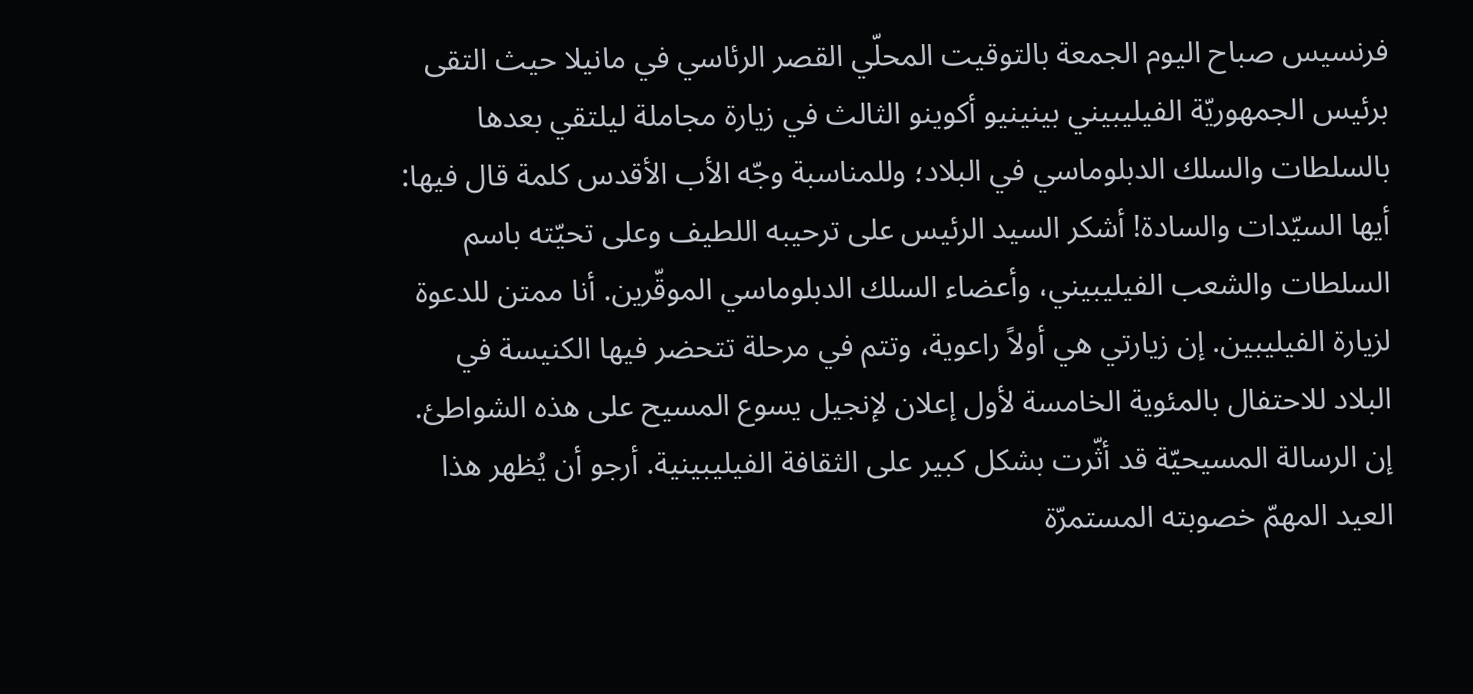فرنسيس صباح اليوم الجمعة بالتوقيت المحلّي القصر الرئاسي في مانيلا حيث التقى برئيس الجمهوريّة الفيليبيني بينينيو أكوينو الثالث في زيارة مجاملة ليلتقي بعدها بالسلطات والسلك الدبلوماسي في البلاد؛ وللمناسبة وجّه الأب الأقدس كلمة قال فيها: أيها السيّدات والسادة! أشكر السيد الرئيس على ترحيبه اللطيف وعلى تحيّته باسم السلطات والشعب الفيليبيني، وأعضاء السلك الدبلوماسي الموقّرين. أنا ممتن للدعوة لزيارة الفيليبين. إن زيارتي هي أولاً راعوية، وتتم في مرحلة تتحضر فيها الكنيسة في البلاد للاحتفال بالمئوية الخامسة لأول إعلان لإنجيل يسوع المسيح على هذه الشواطئ. إن الرسالة المسيحيّة قد أثّرت بشكل كبير على الثقافة الفيليبينية. أرجو أن يُظهر هذا العيد المهمّ خصوبته المستمرّة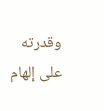وقدرته على إلهام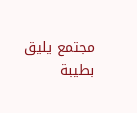مجتمع يليق بطيبة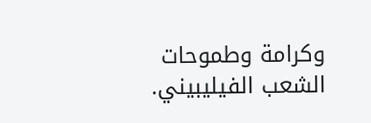وكرامة وطموحات الشعب الفيليبيني.